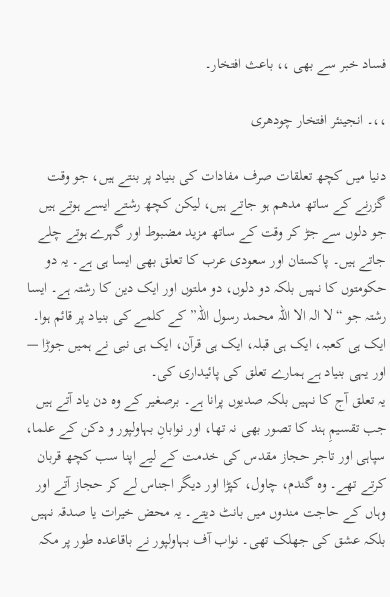فساد خبر سے بھی ،، باعث افتخار۔

،،۔ انجینئر افتخار چودھری

دنیا میں کچھ تعلقات صرف مفادات کی بنیاد پر بنتے ہیں، جو وقت گزرنے کے ساتھ مدھم ہو جاتے ہیں، لیکن کچھ رشتے ایسے ہوتے ہیں جو دلوں سے جڑ کر وقت کے ساتھ مزید مضبوط اور گہرے ہوتے چلے جاتے ہیں۔ پاکستان اور سعودی عرب کا تعلق بھی ایسا ہی ہے۔ یہ دو حکومتوں کا نہیں بلکہ دو دلوں، دو ملتوں اور ایک دین کا رشتہ ہے۔ ایسا رشتہ جو “لا الہ الا اللہ محمد رسول اللہ” کے کلمے کی بنیاد پر قائم ہوا۔ ایک ہی کعبہ، ایک ہی قبلہ، ایک ہی قرآن، ایک ہی نبی نے ہمیں جوڑا — اور یہی بنیاد ہے ہمارے تعلق کی پائیداری کی۔
یہ تعلق آج کا نہیں بلکہ صدیوں پرانا ہے۔ برصغیر کے وہ دن یاد آتے ہیں جب تقسیمِ ہند کا تصور بھی نہ تھا، اور نوابانِ بہاولپور و دکن کے علما، سپاہی اور تاجر حجاز مقدس کی خدمت کے لیے اپنا سب کچھ قربان کرتے تھے۔ وہ گندم، چاول، کپڑا اور دیگر اجناس لے کر حجاز آتے اور وہاں کے حاجت مندوں میں بانٹ دیتے۔ یہ محض خیرات یا صدقہ نہیں بلکہ عشق کی جھلک تھی۔ نواب آف بہاولپور نے باقاعدہ طور پر مکہ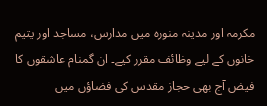مکرمہ اور مدینہ منورہ میں مدارس، مساجد اور یتیم خانوں کے لیے وظائف مقرر کیے۔ ان گمنام عاشقوں کا فیض آج بھی حجاز مقدس کی فضاؤں میں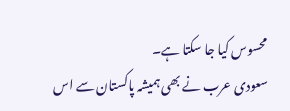محسوس کیا جا سکتا ہے۔
سعودی عرب نے بھی ہمیشہ پاکستان سے اس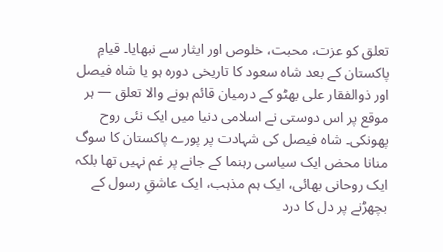تعلق کو عزت، محبت، خلوص اور ایثار سے نبھایا۔ قیامِ پاکستان کے بعد شاہ سعود کا تاریخی دورہ ہو یا شاہ فیصل اور ذوالفقار علی بھٹو کے درمیان قائم ہونے والا تعلق — ہر موقع پر اس دوستی نے اسلامی دنیا میں ایک نئی روح پھونکی۔ شاہ فیصل کی شہادت پر پورے پاکستان کا سوگ منانا محض ایک سیاسی رہنما کے جانے پر غم نہیں تھا بلکہ ایک روحانی بھائی، ایک ہم مذہب، ایک عاشقِ رسول کے بچھڑنے پر دل کا درد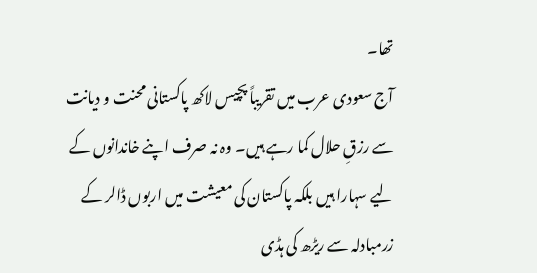تھا۔
آج سعودی عرب میں تقریباً پچیس لاکھ پاکستانی محنت و دیانت سے رزقِ حلال کما رہے ہیں۔ وہ نہ صرف اپنے خاندانوں کے لیے سہارا ہیں بلکہ پاکستان کی معیشت میں اربوں ڈالر کے زرمبادلہ سے ریڑھ کی ہڈی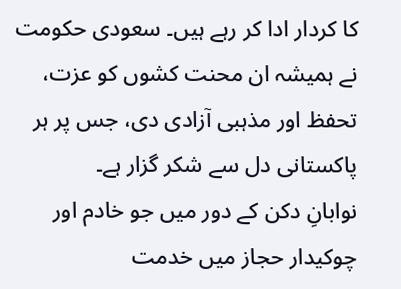کا کردار ادا کر رہے ہیں۔ سعودی حکومت نے ہمیشہ ان محنت کشوں کو عزت، تحفظ اور مذہبی آزادی دی، جس پر ہر پاکستانی دل سے شکر گزار ہے۔
نوابانِ دکن کے دور میں جو خادم اور چوکیدار حجاز میں خدمت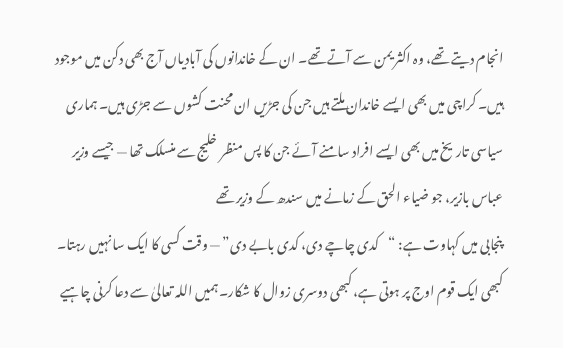انجام دیتے تھے، وہ اکثر یمن سے آتے تھے۔ ان کے خاندانوں کی آبادیاں آج بھی دکن میں موجود ہیں۔ کراچی میں بھی ایسے خاندان ملتے ہیں جن کی جڑیں ان محنت کشوں سے جڑی ہیں۔ ہماری سیاسی تاریخ میں بھی ایسے افراد سامنے آئے جن کا پس منظر خلیج سے منسلک تھا — جیسے وزیر عباس بازیر، جو ضیاء الحق کے زمانے میں سندھ کے وزیر تھے
پنجابی میں کہاوت ہے: “کدی چاچے دی، کدی بابے دی” — وقت کسی کا ایک سا نہیں رہتا۔ کبھی ایک قوم اوج پر ہوتی ہے، کبھی دوسری زوال کا شکار۔ ہمیں اللہ تعالیٰ سے دعا کرنی چاہیے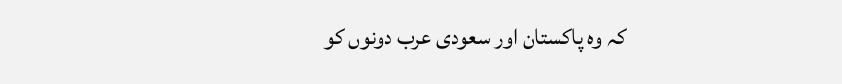کہ وہ پاکستان اور سعودی عرب دونوں کو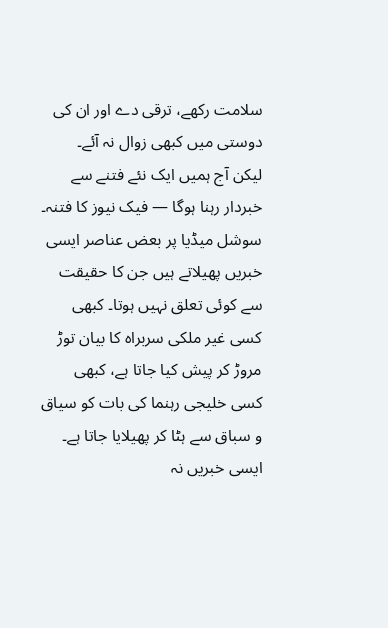سلامت رکھے، ترقی دے اور ان کی دوستی میں کبھی زوال نہ آئے۔
لیکن آج ہمیں ایک نئے فتنے سے خبردار رہنا ہوگا — فیک نیوز کا فتنہ۔ سوشل میڈیا پر بعض عناصر ایسی خبریں پھیلاتے ہیں جن کا حقیقت سے کوئی تعلق نہیں ہوتا۔ کبھی کسی غیر ملکی سربراہ کا بیان توڑ مروڑ کر پیش کیا جاتا ہے، کبھی کسی خلیجی رہنما کی بات کو سیاق و سباق سے ہٹا کر پھیلایا جاتا ہے۔ ایسی خبریں نہ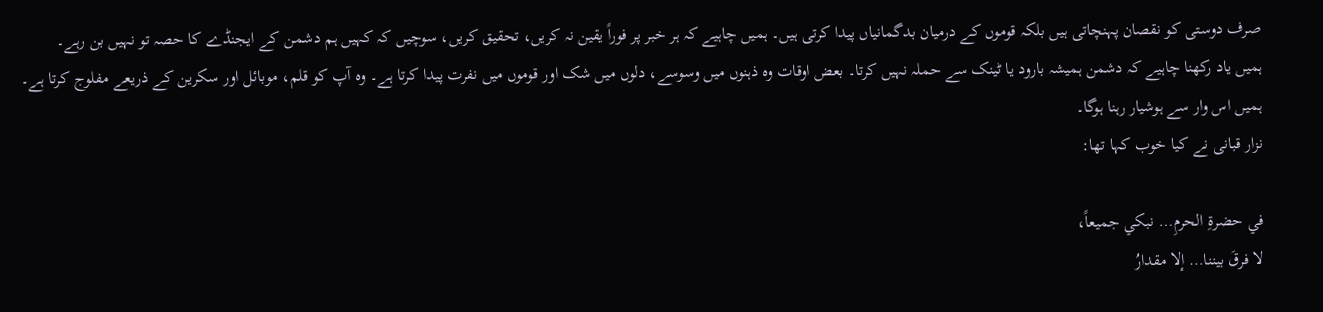صرف دوستی کو نقصان پہنچاتی ہیں بلکہ قوموں کے درمیان بدگمانیاں پیدا کرتی ہیں۔ ہمیں چاہیے کہ ہر خبر پر فوراً یقین نہ کریں، تحقیق کریں، سوچیں کہ کہیں ہم دشمن کے ایجنڈے کا حصہ تو نہیں بن رہے۔
ہمیں یاد رکھنا چاہیے کہ دشمن ہمیشہ بارود یا ٹینک سے حملہ نہیں کرتا۔ بعض اوقات وہ ذہنوں میں وسوسے، دلوں میں شک اور قوموں میں نفرت پیدا کرتا ہے۔ وہ آپ کو قلم، موبائل اور سکرین کے ذریعے مفلوج کرتا ہے۔ ہمیں اس وار سے ہوشیار رہنا ہوگا۔
نزار قبانی نے کیا خوب کہا تھا:

في حضرةِ الحرمِ… نبكي جميعاً،
لا فرقَ بيننا… إلا مقدارُ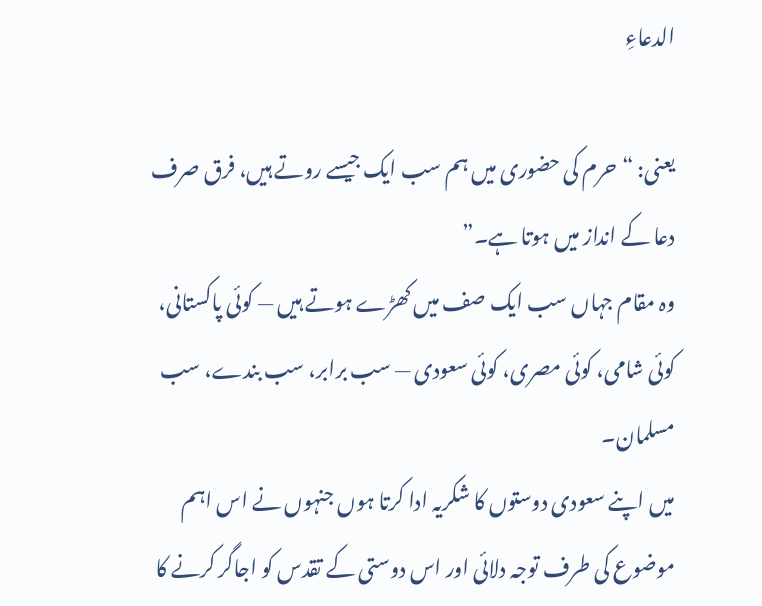الدعاءِ

یعنی: “حرم کی حضوری میں ہم سب ایک جیسے روتے ہیں، فرق صرف دعا کے انداز میں ہوتا ہے۔”
وہ مقام جہاں سب ایک صف میں کھڑے ہوتے ہیں — کوئی پاکستانی، کوئی شامی، کوئی مصری، کوئی سعودی — سب برابر، سب بندے، سب مسلمان۔
میں اپنے سعودی دوستوں کا شکریہ ادا کرتا ہوں جنہوں نے اس اہم موضوع کی طرف توجہ دلائی اور اس دوستی کے تقدس کو اجاگر کرنے کا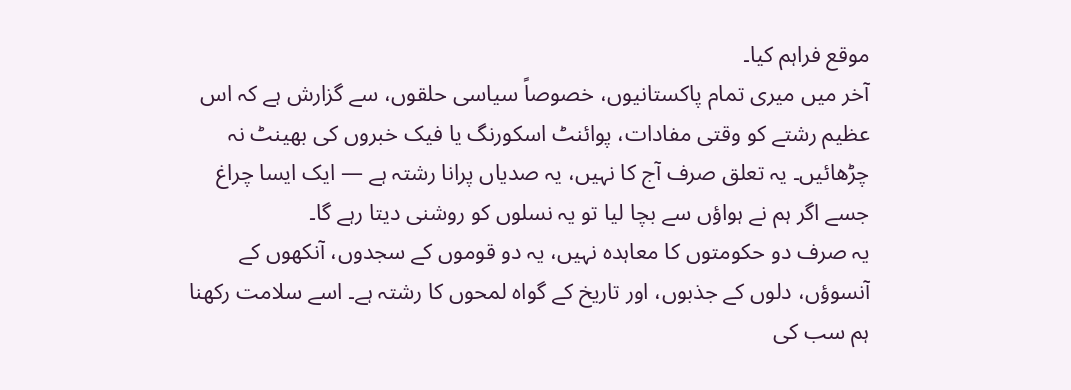موقع فراہم کیا۔
آخر میں میری تمام پاکستانیوں، خصوصاً سیاسی حلقوں، سے گزارش ہے کہ اس عظیم رشتے کو وقتی مفادات، پوائنٹ اسکورنگ یا فیک خبروں کی بھینٹ نہ چڑھائیں۔ یہ تعلق صرف آج کا نہیں، یہ صدیاں پرانا رشتہ ہے — ایک ایسا چراغ جسے اگر ہم نے ہواؤں سے بچا لیا تو یہ نسلوں کو روشنی دیتا رہے گا۔
یہ صرف دو حکومتوں کا معاہدہ نہیں، یہ دو قوموں کے سجدوں، آنکھوں کے آنسوؤں، دلوں کے جذبوں، اور تاریخ کے گواہ لمحوں کا رشتہ ہے۔ اسے سلامت رکھنا ہم سب کی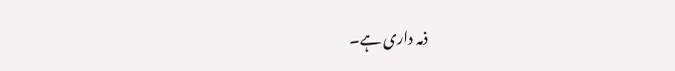ذمہ داری ہے۔